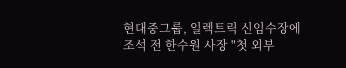현대중그룹, 일렉트릭 신임수장에 조석 전 한수원 사장 "첫 외부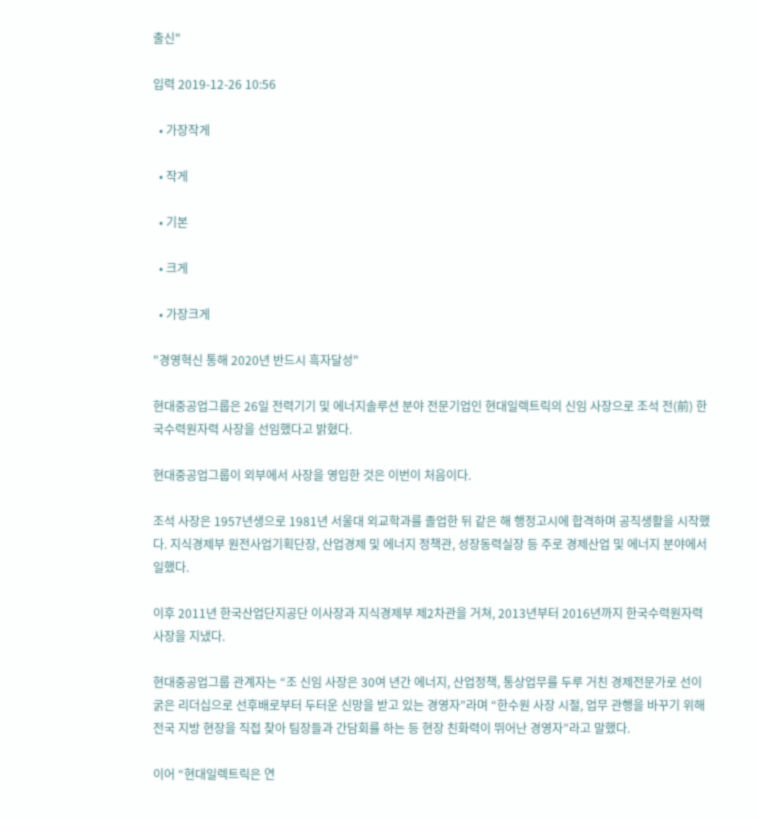출신"

입력 2019-12-26 10:56

  • 가장작게

  • 작게

  • 기본

  • 크게

  • 가장크게

"경영혁신 통해 2020년 반드시 흑자달성"

현대중공업그룹은 26일 전력기기 및 에너지솔루션 분야 전문기업인 현대일렉트릭의 신임 사장으로 조석 전(前) 한국수력원자력 사장을 선임했다고 밝혔다.

현대중공업그룹이 외부에서 사장을 영입한 것은 이번이 처음이다.

조석 사장은 1957년생으로 1981년 서울대 외교학과를 졸업한 뒤 같은 해 행정고시에 합격하며 공직생활을 시작했다. 지식경제부 원전사업기획단장, 산업경제 및 에너지 정책관, 성장동력실장 등 주로 경제산업 및 에너지 분야에서 일했다.

이후 2011년 한국산업단지공단 이사장과 지식경제부 제2차관을 거쳐, 2013년부터 2016년까지 한국수력원자력 사장을 지냈다.

현대중공업그룹 관계자는 “조 신임 사장은 30여 년간 에너지, 산업정책, 통상업무를 두루 거친 경제전문가로 선이 굵은 리더십으로 선후배로부터 두터운 신망을 받고 있는 경영자”라며 “한수원 사장 시절, 업무 관행을 바꾸기 위해 전국 지방 현장을 직접 찾아 팀장들과 간담회를 하는 등 현장 친화력이 뛰어난 경영자”라고 말했다.

이어 “현대일렉트릭은 연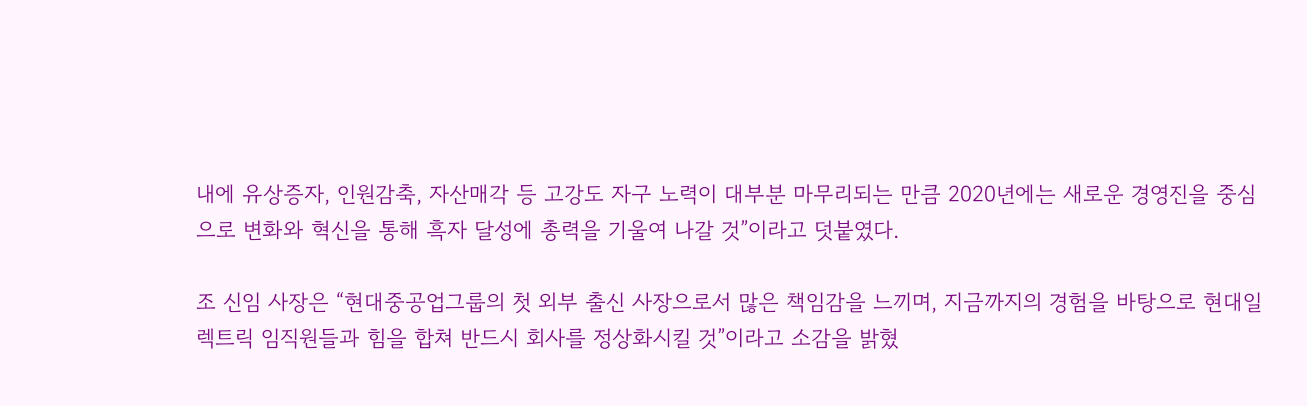내에 유상증자, 인원감축, 자산매각 등 고강도 자구 노력이 대부분 마무리되는 만큼 2020년에는 새로운 경영진을 중심으로 변화와 혁신을 통해 흑자 달성에 총력을 기울여 나갈 것”이라고 덧붙였다.

조 신임 사장은 “현대중공업그룹의 첫 외부 출신 사장으로서 많은 책임감을 느끼며, 지금까지의 경험을 바탕으로 현대일렉트릭 임직원들과 힘을 합쳐 반드시 회사를 정상화시킬 것”이라고 소감을 밝혔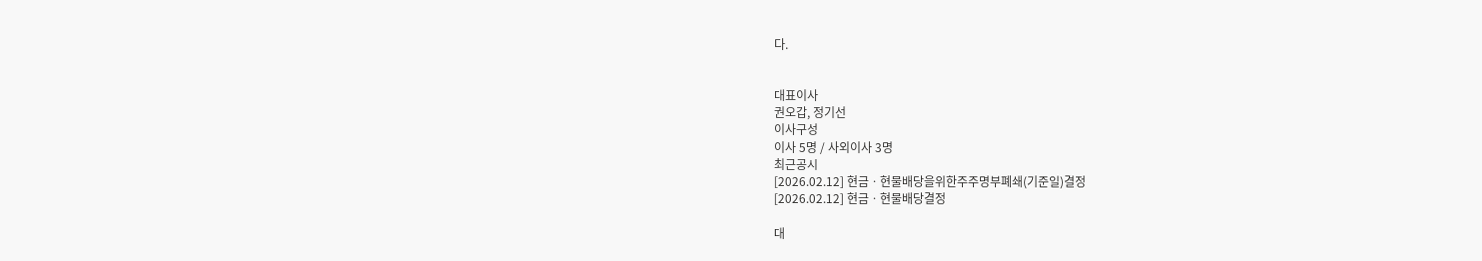다.


대표이사
권오갑, 정기선
이사구성
이사 5명 / 사외이사 3명
최근공시
[2026.02.12] 현금ㆍ현물배당을위한주주명부폐쇄(기준일)결정
[2026.02.12] 현금ㆍ현물배당결정

대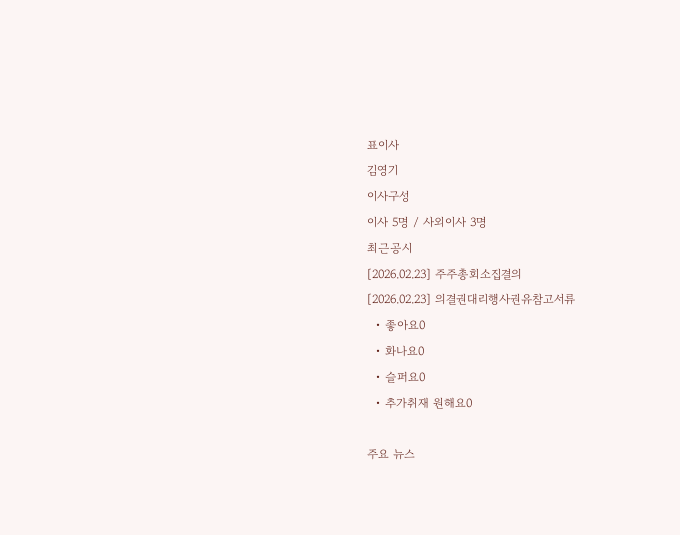표이사
김영기
이사구성
이사 5명 / 사외이사 3명
최근공시
[2026.02.23] 주주총회소집결의
[2026.02.23] 의결권대리행사권유참고서류
  • 좋아요0
  • 화나요0
  • 슬퍼요0
  • 추가취재 원해요0

주요 뉴스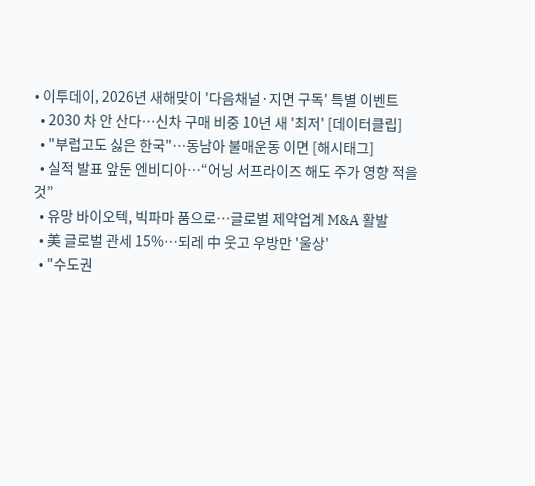• 이투데이, 2026년 새해맞이 '다음채널·지면 구독' 특별 이벤트
  • 2030 차 안 산다…신차 구매 비중 10년 새 '최저' [데이터클립]
  • "부럽고도 싫은 한국"…동남아 불매운동 이면 [해시태그]
  • 실적 발표 앞둔 엔비디아…“어닝 서프라이즈 해도 주가 영향 적을 것”
  • 유망 바이오텍, 빅파마 품으로…글로벌 제약업계 M&A 활발
  • 美 글로벌 관세 15%…되레 中 웃고 우방만 '울상'
  • "수도권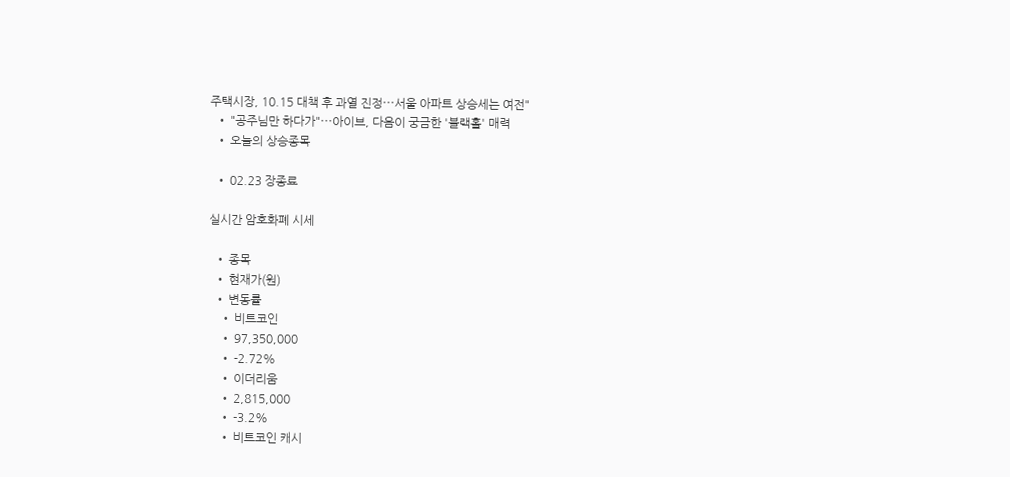주택시장, 10.15 대책 후 과열 진정⋯서울 아파트 상승세는 여전"
  • "공주님만 하다가"⋯아이브, 다음이 궁금한 '블랙홀' 매력
  • 오늘의 상승종목

  • 02.23 장종료

실시간 암호화폐 시세

  • 종목
  • 현재가(원)
  • 변동률
    • 비트코인
    • 97,350,000
    • -2.72%
    • 이더리움
    • 2,815,000
    • -3.2%
    • 비트코인 캐시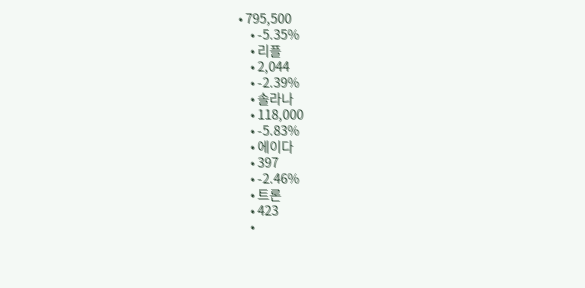• 795,500
    • -5.35%
    • 리플
    • 2,044
    • -2.39%
    • 솔라나
    • 118,000
    • -5.83%
    • 에이다
    • 397
    • -2.46%
    • 트론
    • 423
    •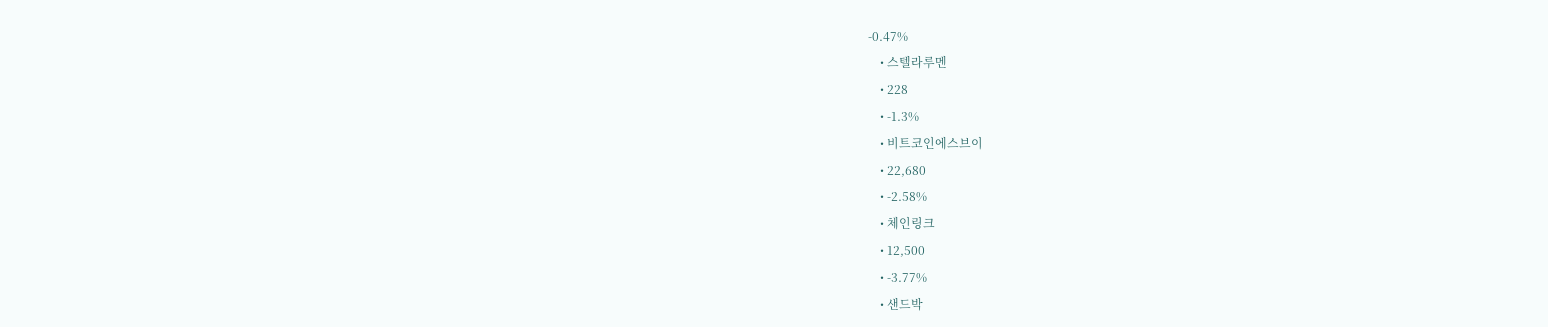-0.47%
    • 스텔라루멘
    • 228
    • -1.3%
    • 비트코인에스브이
    • 22,680
    • -2.58%
    • 체인링크
    • 12,500
    • -3.77%
    • 샌드박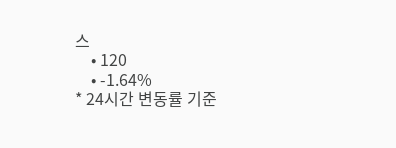스
    • 120
    • -1.64%
* 24시간 변동률 기준